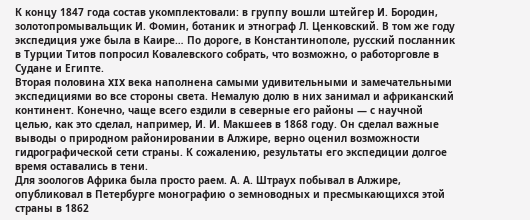К концу 1847 года состав укомплектовали: в группу вошли штейгер И. Бородин, золотопромывальщик И. Фомин, ботаник и этнограф Л. Ценковский. В том же году экспедиция уже была в Каире… По дороге, в Константинополе, русский посланник в Турции Титов попросил Ковалевского собрать, что возможно, о работорговле в Судане и Египте.
Вторая половина XIX века наполнена самыми удивительными и замечательными экспедициями во все стороны света. Немалую долю в них занимал и африканский континент. Конечно, чаще всего ездили в северные его районы — с научной целью, как это сделал, например, И. И. Макшеев в 1868 году. Он сделал важные выводы о природном районировании в Алжире, верно оценил возможности гидрографической сети страны. К сожалению, результаты его экспедиции долгое время оставались в тени.
Для зоологов Африка была просто раем. А. А. Штраух побывал в Алжире, опубликовал в Петербурге монографию о земноводных и пресмыкающихся этой страны в 1862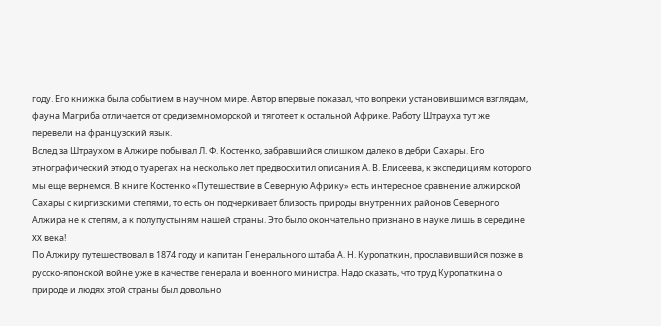году. Его книжка была событием в научном мире. Автор впервые показал, что вопреки установившимся взглядам, фауна Магриба отличается от средиземноморской и тяготеет к остальной Африке. Работу Штрауха тут же перевели на французский язык.
Вслед за Штраухом в Алжире побывал Л. Ф. Костенко, забравшийся слишком далеко в дебри Сахары. Его этнографический этюд о туарегах на несколько лет предвосхитил описания А. В. Елисеева, к экспедициям которого мы еще вернемся. В книге Костенко «Путешествие в Северную Африку» есть интересное сравнение алжирской Сахары с киргизскими степями, то есть он подчеркивает близость природы внутренних районов Северного Алжира не к степям, а к полупустыням нашей страны. Это было окончательно признано в науке лишь в середине XX века!
По Алжиру путешествовал в 1874 году и капитан Генерального штаба А. Н. Куропаткин, прославившийся позже в русско-японской войне уже в качестве генерала и военного министра. Надо сказать, что труд Куропаткина о природе и людях этой страны был довольно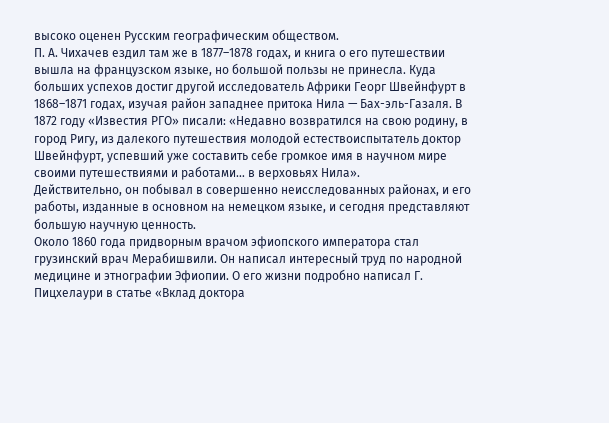высоко оценен Русским географическим обществом.
П. А. Чихачев ездил там же в 1877–1878 годах, и книга о его путешествии вышла на французском языке, но большой пользы не принесла. Куда больших успехов достиг другой исследователь Африки Георг Швейнфурт в 1868–1871 годах, изучая район западнее притока Нила — Бах-эль-Газаля. В 1872 году «Известия РГО» писали: «Недавно возвратился на свою родину, в город Ригу, из далекого путешествия молодой естествоиспытатель доктор Швейнфурт, успевший уже составить себе громкое имя в научном мире своими путешествиями и работами… в верховьях Нила».
Действительно, он побывал в совершенно неисследованных районах, и его работы, изданные в основном на немецком языке, и сегодня представляют большую научную ценность.
Около 1860 года придворным врачом эфиопского императора стал грузинский врач Мерабишвили. Он написал интересный труд по народной медицине и этнографии Эфиопии. О его жизни подробно написал Г. Пицхелаури в статье «Вклад доктора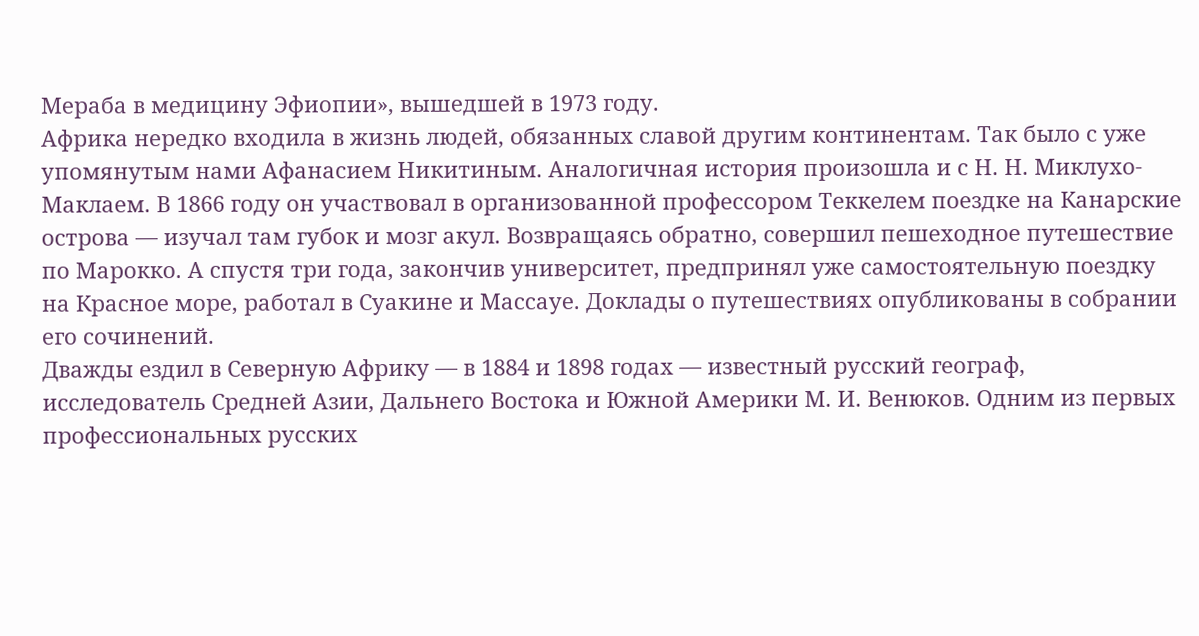Мераба в медицину Эфиопии», вышедшей в 1973 году.
Африка нередко входила в жизнь людей, обязанных славой другим континентам. Так было с уже упомянутым нами Афанасием Никитиным. Аналогичная история произошла и с Н. Н. Миклухо-Маклаем. В 1866 году он участвовал в организованной профессором Теккелем поездке на Канарские острова — изучал там губок и мозг акул. Возвращаясь обратно, совершил пешеходное путешествие по Марокко. А спустя три года, закончив университет, предпринял уже самостоятельную поездку на Красное море, работал в Суакине и Массауе. Доклады о путешествиях опубликованы в собрании его сочинений.
Дважды ездил в Северную Африку — в 1884 и 1898 годах — известный русский географ, исследователь Средней Азии, Дальнего Востока и Южной Америки М. И. Венюков. Одним из первых профессиональных русских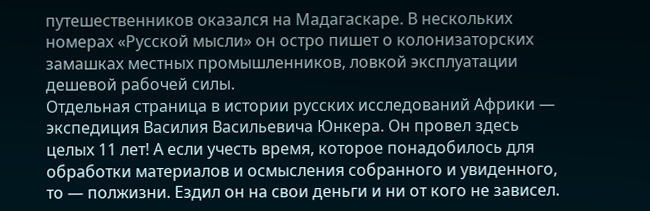путешественников оказался на Мадагаскаре. В нескольких номерах «Русской мысли» он остро пишет о колонизаторских замашках местных промышленников, ловкой эксплуатации дешевой рабочей силы.
Отдельная страница в истории русских исследований Африки — экспедиция Василия Васильевича Юнкера. Он провел здесь целых 11 лет! А если учесть время, которое понадобилось для обработки материалов и осмысления собранного и увиденного, то — полжизни. Ездил он на свои деньги и ни от кого не зависел.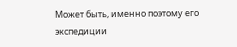Может быть, именно поэтому его экспедиции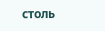столь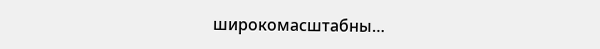широкомасштабны…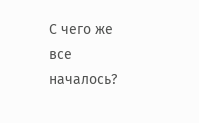С чего же все началось?